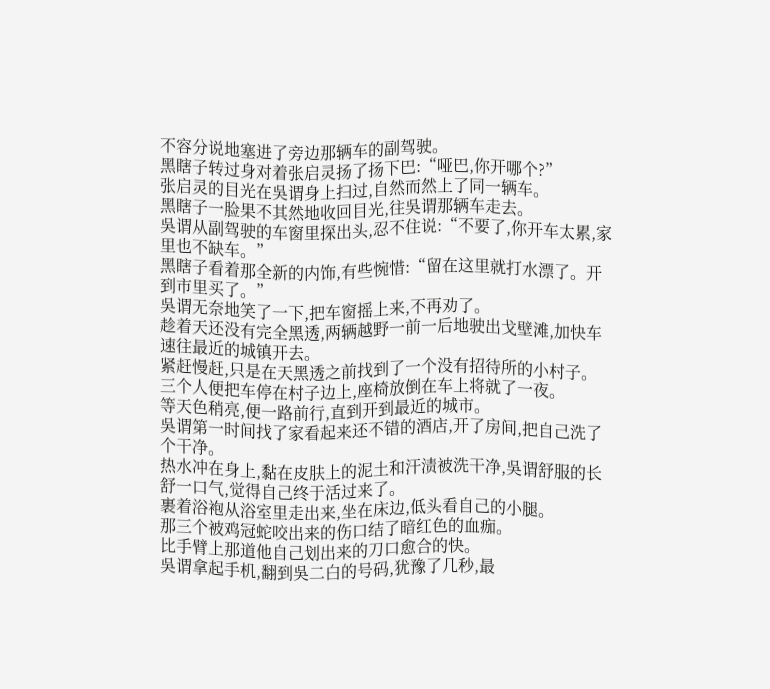不容分说地塞进了旁边那辆车的副驾驶。
黑瞎子转过身对着张启灵扬了扬下巴:“哑巴,你开哪个?”
张启灵的目光在吳谓身上扫过,自然而然上了同一辆车。
黑瞎子一脸果不其然地收回目光,往吳谓那辆车走去。
吳谓从副驾驶的车窗里探出头,忍不住说:“不要了,你开车太累,家里也不缺车。”
黑瞎子看着那全新的内饰,有些惋惜:“留在这里就打水漂了。开到市里买了。”
吳谓无奈地笑了一下,把车窗摇上来,不再劝了。
趁着天还没有完全黑透,两辆越野一前一后地驶出戈壁滩,加快车速往最近的城镇开去。
紧赶慢赶,只是在天黑透之前找到了一个没有招待所的小村子。
三个人便把车停在村子边上,座椅放倒在车上将就了一夜。
等天色稍亮,便一路前行,直到开到最近的城市。
吳谓第一时间找了家看起来还不错的酒店,开了房间,把自己洗了个干净。
热水冲在身上,黏在皮肤上的泥土和汗渍被洗干净,吳谓舒服的长舒一口气,觉得自己终于活过来了。
裹着浴袍从浴室里走出来,坐在床边,低头看自己的小腿。
那三个被鸡冠蛇咬出来的伤口结了暗红色的血痂。
比手臂上那道他自己划出来的刀口愈合的快。
吳谓拿起手机,翻到吳二白的号码,犹豫了几秒,最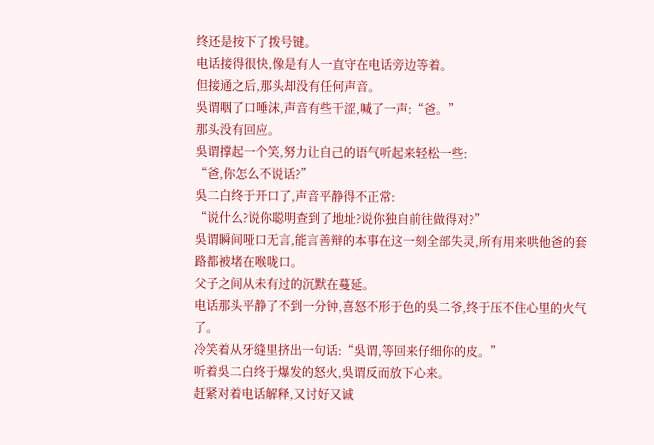终还是按下了拨号键。
电话接得很快,像是有人一直守在电话旁边等着。
但接通之后,那头却没有任何声音。
吳谓咽了口唾沫,声音有些干涩,喊了一声:“爸。”
那头没有回应。
吳谓撑起一个笑,努力让自己的语气听起来轻松一些:
“爸,你怎么不说话?”
吳二白终于开口了,声音平静得不正常:
“说什么?说你聪明查到了地址?说你独自前往做得对?”
吳谓瞬间哑口无言,能言善辩的本事在这一刻全部失灵,所有用来哄他爸的套路都被堵在喉咙口。
父子之间从未有过的沉默在蔓延。
电话那头平静了不到一分钟,喜怒不形于色的吳二爷,终于压不住心里的火气了。
冷笑着从牙缝里挤出一句话:“吳谓,等回来仔细你的皮。”
听着吳二白终于爆发的怒火,吳谓反而放下心来。
赶紧对着电话解释,又讨好又诚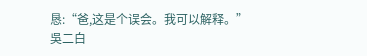恳:“爸,这是个误会。我可以解释。”
吳二白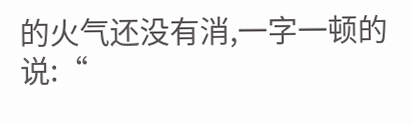的火气还没有消,一字一顿的说:“